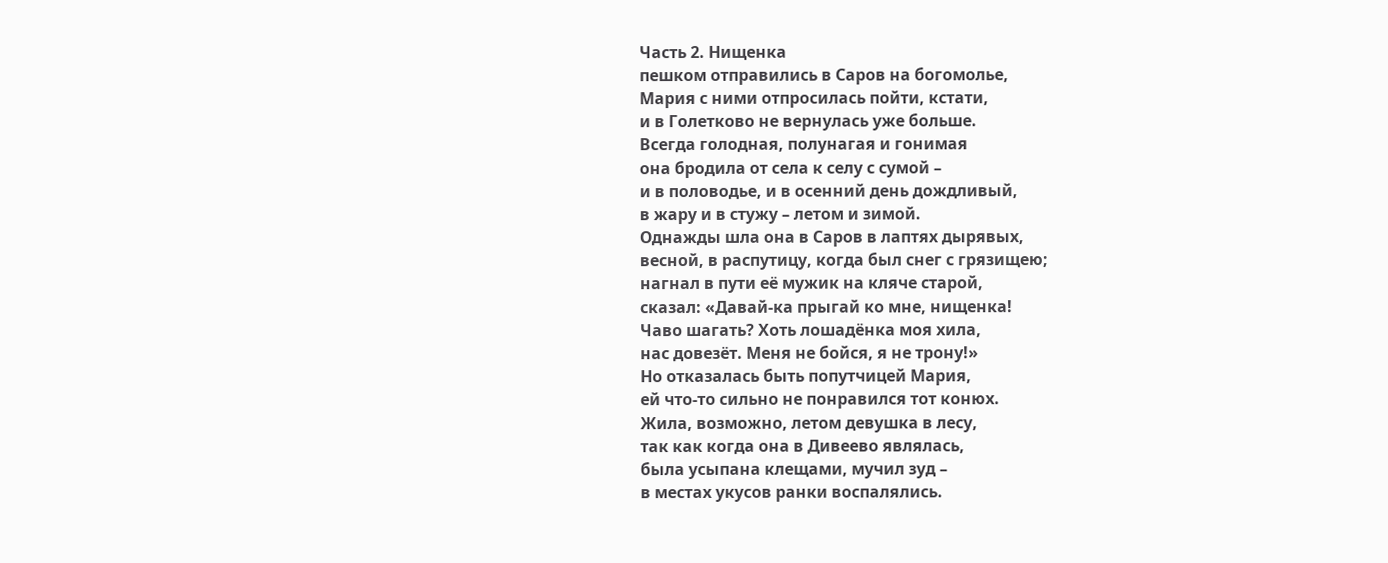Часть 2. Нищенка
пешком отправились в Саров на богомолье,
Мария с ними отпросилась пойти, кстати,
и в Голетково не вернулась уже больше.
Всегда голодная, полунагая и гонимая
она бродила от села к селу с сумой –
и в половодье, и в осенний день дождливый,
в жару и в стужу – летом и зимой.
Однажды шла она в Саров в лаптях дырявых,
весной, в распутицу, когда был снег с грязищею;
нагнал в пути её мужик на кляче старой,
сказал: «Давай-ка прыгай ко мне, нищенка!
Чаво шагать? Хоть лошадёнка моя хила,
нас довезёт. Меня не бойся, я не трону!»
Но отказалась быть попутчицей Мария,
ей что-то сильно не понравился тот конюх.
Жила, возможно, летом девушка в лесу,
так как когда она в Дивеево являлась,
была усыпана клещами, мучил зуд –
в местах укусов ранки воспалялись.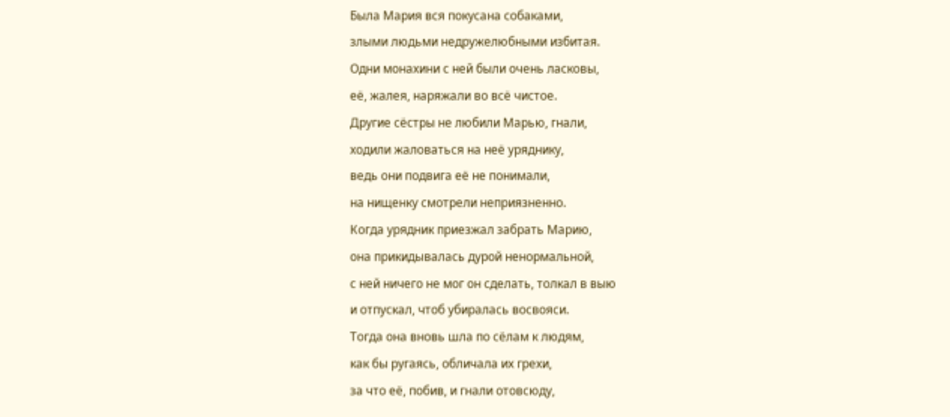Была Мария вся покусана собаками,
злыми людьми недружелюбными избитая.
Одни монахини с ней были очень ласковы,
её, жалея, наряжали во всё чистое.
Другие сёстры не любили Марью, гнали,
ходили жаловаться на неё уряднику,
ведь они подвига её не понимали,
на нищенку смотрели неприязненно.
Когда урядник приезжал забрать Марию,
она прикидывалась дурой ненормальной,
с ней ничего не мог он сделать, толкал в выю
и отпускал, чтоб убиралась восвояси.
Тогда она вновь шла по сёлам к людям,
как бы ругаясь, обличала их грехи,
за что её, побив, и гнали отовсюду,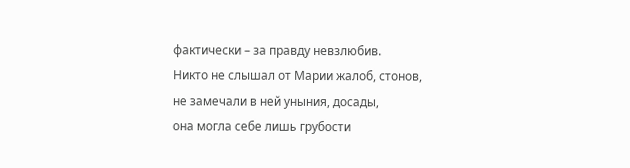фактически – за правду невзлюбив.
Никто не слышал от Марии жалоб, стонов,
не замечали в ней уныния, досады,
она могла себе лишь грубости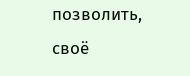позволить,
своё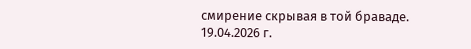смирение скрывая в той браваде.
19.04.2026 г.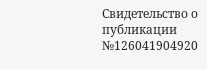Свидетельство о публикации №126041904920